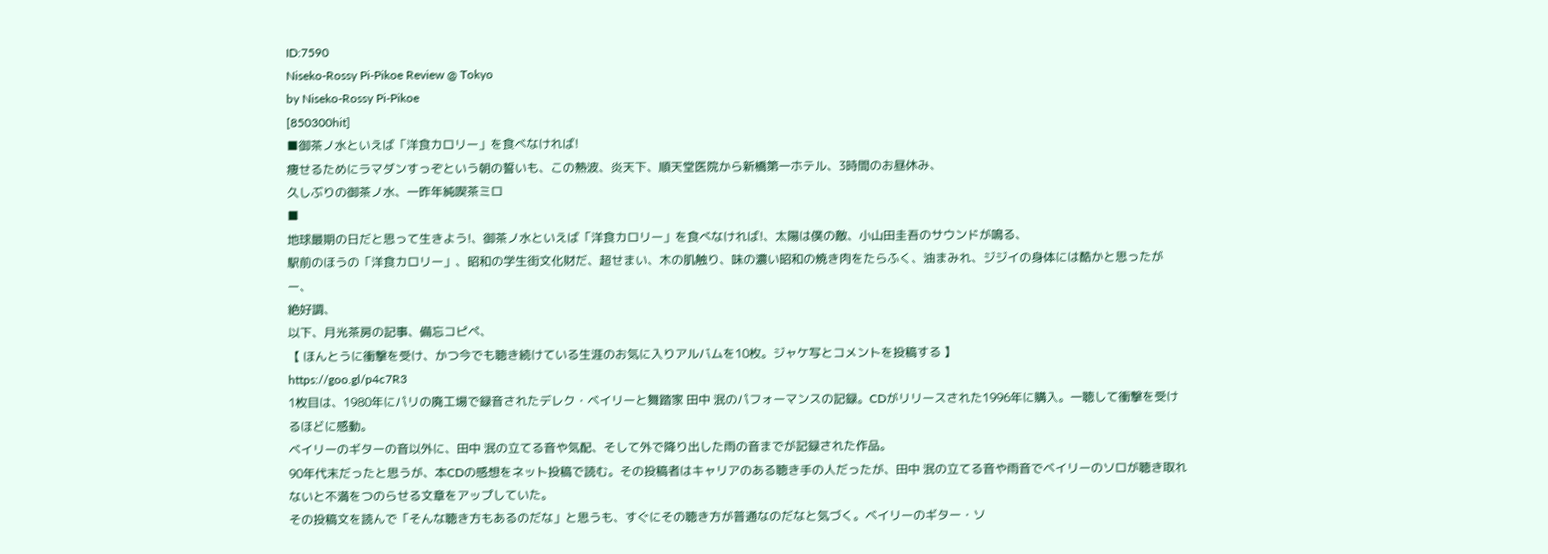ID:7590
Niseko-Rossy Pi-Pikoe Review @ Tokyo
by Niseko-Rossy Pi-Pikoe
[850300hit]
■御茶ノ水といえば「洋食カロリー」を食べなければ!
痩せるためにラマダンすっぞという朝の誓いも、この熱波、炎天下、順天堂医院から新橋第一ホテル、3時間のお昼休み、
久しぶりの御茶ノ水、一昨年純喫茶ミロ
■
地球最期の日だと思って生きよう!、御茶ノ水といえば「洋食カロリー」を食べなければ!、太陽は僕の敵、小山田圭吾のサウンドが鳴る、
駅前のほうの「洋食カロリー」、昭和の学生街文化財だ、超せまい、木の肌触り、味の濃い昭和の焼き肉をたらふく、油まみれ、ジジイの身体には酷かと思ったがー、
絶好調、
以下、月光茶房の記事、備忘コピペ、
【 ほんとうに衝撃を受け、かつ今でも聴き続けている生涯のお気に入りアルバムを10枚。ジャケ写とコメントを投稿する 】
https://goo.gl/p4c7R3
1枚目は、1980年にパリの廃工場で録音されたデレク・ベイリーと舞踏家 田中 泯のパフォーマンスの記録。CDがリリースされた1996年に購入。一聴して衝撃を受けるほどに感動。
ベイリーのギターの音以外に、田中 泯の立てる音や気配、そして外で降り出した雨の音までが記録された作品。
90年代末だったと思うが、本CDの感想をネット投稿で読む。その投稿者はキャリアのある聴き手の人だったが、田中 泯の立てる音や雨音でベイリーのソロが聴き取れないと不満をつのらせる文章をアップしていた。
その投稿文を読んで「そんな聴き方もあるのだな」と思うも、すぐにその聴き方が普通なのだなと気づく。ベイリーのギター・ソ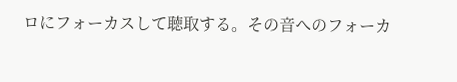ロにフォーカスして聴取する。その音へのフォーカ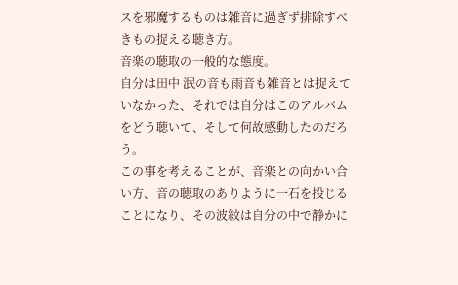スを邪魔するものは雑音に過ぎず排除すべきもの捉える聴き方。
音楽の聴取の一般的な態度。
自分は田中 泯の音も雨音も雑音とは捉えていなかった、それでは自分はこのアルバムをどう聴いて、そして何故感動したのだろう。
この事を考えることが、音楽との向かい合い方、音の聴取のありように一石を投じることになり、その波紋は自分の中で静かに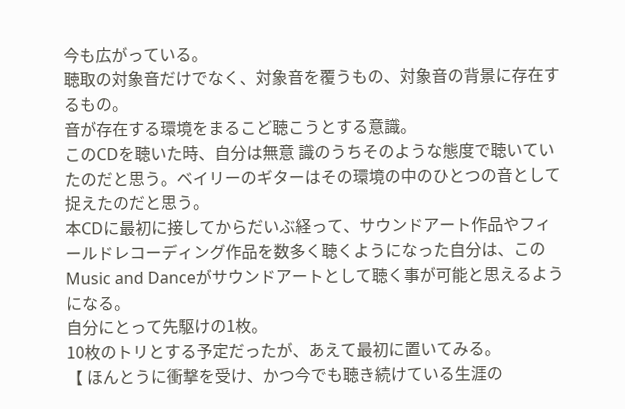今も広がっている。
聴取の対象音だけでなく、対象音を覆うもの、対象音の背景に存在するもの。
音が存在する環境をまるこど聴こうとする意識。
このCDを聴いた時、自分は無意 識のうちそのような態度で聴いていたのだと思う。ベイリーのギターはその環境の中のひとつの音として捉えたのだと思う。
本CDに最初に接してからだいぶ経って、サウンドアート作品やフィールドレコーディング作品を数多く聴くようになった自分は、このMusic and Danceがサウンドアートとして聴く事が可能と思えるようになる。
自分にとって先駆けの1枚。
10枚のトリとする予定だったが、あえて最初に置いてみる。
【 ほんとうに衝撃を受け、かつ今でも聴き続けている生涯の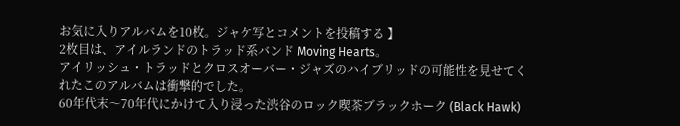お気に入りアルバムを10枚。ジャケ写とコメントを投稿する 】
2枚目は、アイルランドのトラッド系バンド Moving Hearts。
アイリッシュ・トラッドとクロスオーバー・ジャズのハイブリッドの可能性を見せてくれたこのアルバムは衝撃的でした。
60年代末〜70年代にかけて入り浸った渋谷のロック喫茶ブラックホーク (Black Hawk)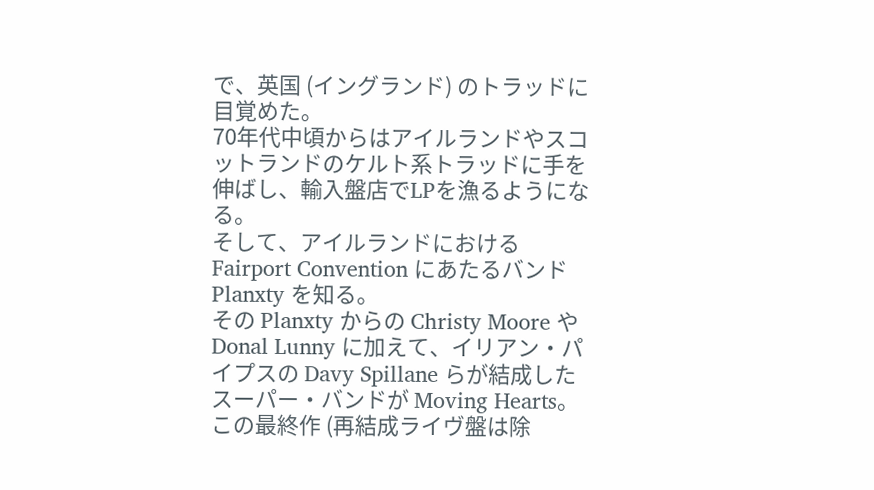で、英国 (イングランド) のトラッドに目覚めた。
70年代中頃からはアイルランドやスコットランドのケルト系トラッドに手を伸ばし、輸入盤店でLPを漁るようになる。
そして、アイルランドにおける Fairport Convention にあたるバンド Planxty を知る。
その Planxty からの Christy Moore や Donal Lunny に加えて、イリアン・パイプスの Davy Spillane らが結成したスーパー・バンドが Moving Hearts。
この最終作 (再結成ライヴ盤は除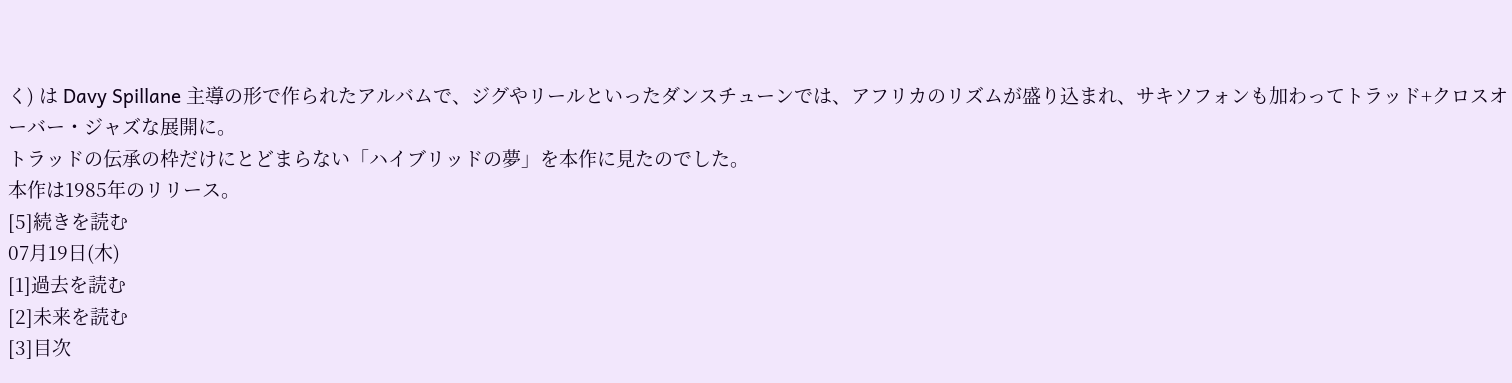く) は Davy Spillane 主導の形で作られたアルバムで、ジグやリールといったダンスチューンでは、アフリカのリズムが盛り込まれ、サキソフォンも加わってトラッド+クロスオーバー・ジャズな展開に。
トラッドの伝承の枠だけにとどまらない「ハイブリッドの夢」を本作に見たのでした。
本作は1985年のリリース。
[5]続きを読む
07月19日(木)
[1]過去を読む
[2]未来を読む
[3]目次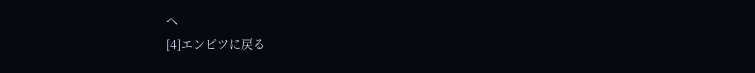へ
[4]エンピツに戻る